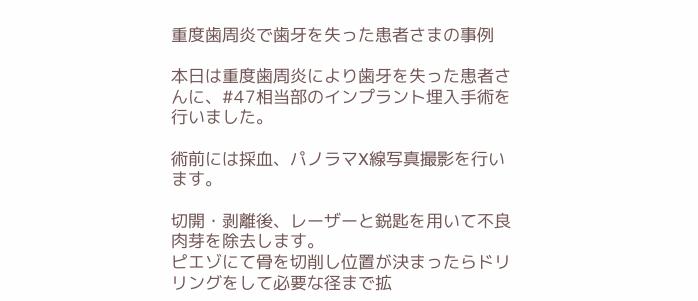重度歯周炎で歯牙を失った患者さまの事例

本日は重度歯周炎により歯牙を失った患者さんに、#47相当部のインプラント埋入手術を行いました。

術前には採血、パノラマX線写真撮影を行います。

切開・剥離後、レーザーと鋭匙を用いて不良肉芽を除去します。
ピエゾにて骨を切削し位置が決まったらドリリングをして必要な径まで拡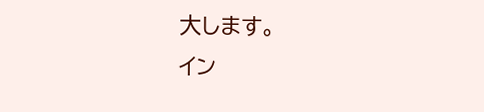大します。
イン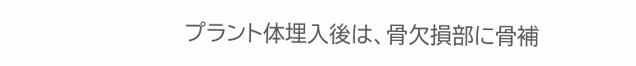プラント体埋入後は、骨欠損部に骨補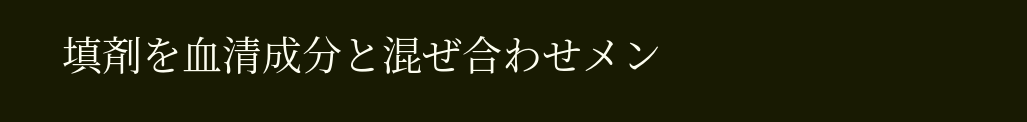填剤を血清成分と混ぜ合わせメン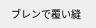ブレンで覆い縫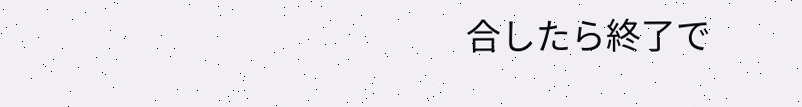合したら終了で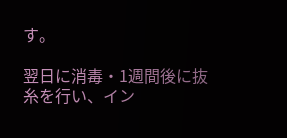す。

翌日に消毒・1週間後に抜糸を行い、イン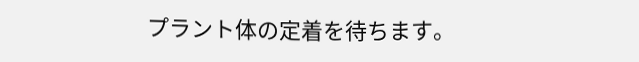プラント体の定着を待ちます。